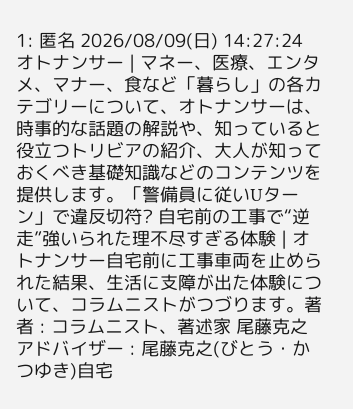1: 匿名 2026/08/09(日) 14:27:24 オトナンサー | マネー、医療、エンタメ、マナー、食など「暮らし」の各カテゴリーについて、オトナンサーは、時事的な話題の解説や、知っていると役立つトリビアの紹介、大人が知っておくべき基礎知識などのコンテンツを提供します。「警備員に従いUターン」で違反切符? 自宅前の工事で“逆走”強いられた理不尽すぎる体験 | オトナンサー自宅前に工事車両を止められた結果、生活に支障が出た体験について、コラムニストがつづります。著者 : コラムニスト、著述家 尾藤克之アドバイザー : 尾藤克之(びとう・かつゆき)自宅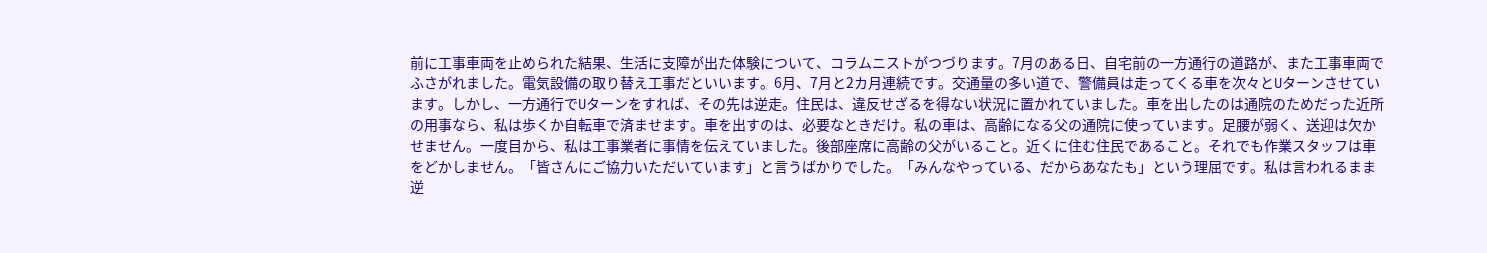前に工事車両を止められた結果、生活に支障が出た体験について、コラムニストがつづります。7月のある日、自宅前の一方通行の道路が、また工事車両でふさがれました。電気設備の取り替え工事だといいます。6月、7月と2カ月連続です。交通量の多い道で、警備員は走ってくる車を次々とUターンさせています。しかし、一方通行でUターンをすれば、その先は逆走。住民は、違反せざるを得ない状況に置かれていました。車を出したのは通院のためだった近所の用事なら、私は歩くか自転車で済ませます。車を出すのは、必要なときだけ。私の車は、高齢になる父の通院に使っています。足腰が弱く、送迎は欠かせません。一度目から、私は工事業者に事情を伝えていました。後部座席に高齢の父がいること。近くに住む住民であること。それでも作業スタッフは車をどかしません。「皆さんにご協力いただいています」と言うばかりでした。「みんなやっている、だからあなたも」という理屈です。私は言われるまま逆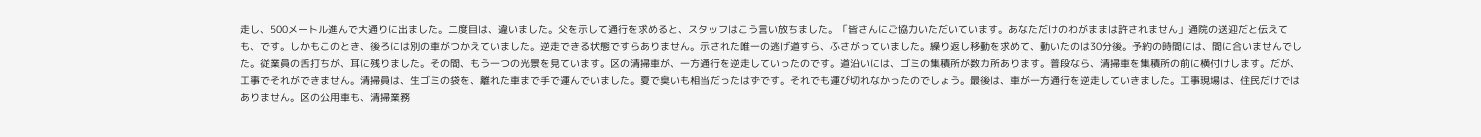走し、500メートル進んで大通りに出ました。二度目は、違いました。父を示して通行を求めると、スタッフはこう言い放ちました。「皆さんにご協力いただいています。あなただけのわがままは許されません」通院の送迎だと伝えても、です。しかもこのとき、後ろには別の車がつかえていました。逆走できる状態ですらありません。示された唯一の逃げ道すら、ふさがっていました。繰り返し移動を求めて、動いたのは30分後。予約の時間には、間に合いませんでした。従業員の舌打ちが、耳に残りました。その間、もう一つの光景を見ています。区の清掃車が、一方通行を逆走していったのです。道沿いには、ゴミの集積所が数カ所あります。普段なら、清掃車を集積所の前に横付けします。だが、工事でそれができません。清掃員は、生ゴミの袋を、離れた車まで手で運んでいました。夏で臭いも相当だったはずです。それでも運び切れなかったのでしょう。最後は、車が一方通行を逆走していきました。工事現場は、住民だけではありません。区の公用車も、清掃業務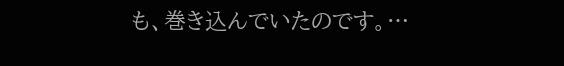も、巻き込んでいたのです。…